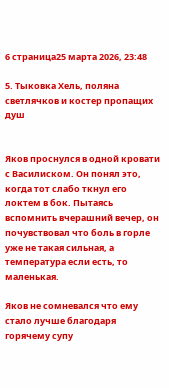6 страница25 марта 2026, 23:48

5. Тыковка Хель, поляна светлячков и костер пропащих душ


Яков проснулся в одной кровати с Василиском. Он понял это, когда тот слабо ткнул его локтем в бок. Пытаясь вспомнить вчерашний вечер, он почувствовал что боль в горле уже не такая сильная, а температура если есть, то маленькая.

Яков не сомневался что ему стало лучше благодаря горячему супу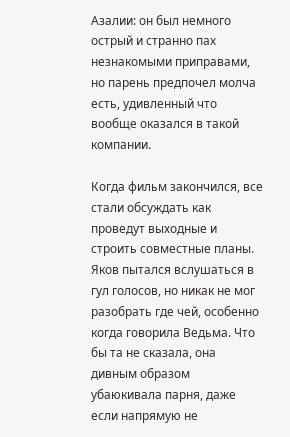Азалии: он был немного острый и странно пах незнакомыми приправами, но парень предпочел молча есть, удивленный что вообще оказался в такой компании.

Когда фильм закончился, все стали обсуждать как проведут выходные и строить совместные планы. Яков пытался вслушаться в гул голосов, но никак не мог разобрать где чей, особенно когда говорила Ведьма. Что бы та не сказала, она дивным образом убаюкивала парня, даже если напрямую не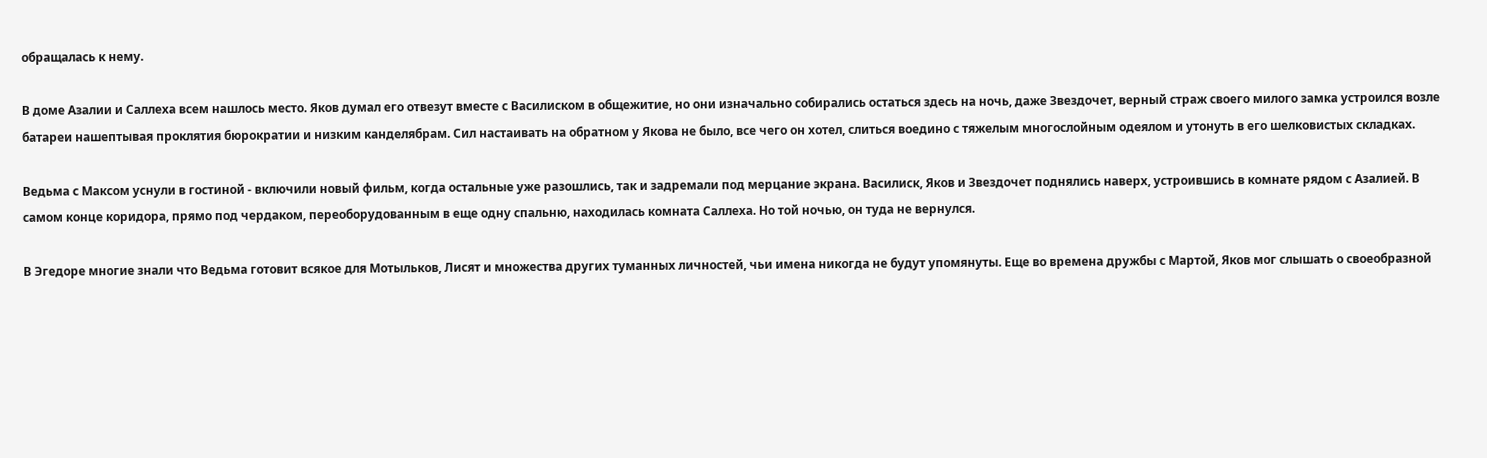обращалась к нему.

В доме Азалии и Саллеха всем нашлось место. Яков думал его отвезут вместе с Василиском в общежитие, но они изначально собирались остаться здесь на ночь, даже Звездочет, верный страж своего милого замка устроился возле батареи нашептывая проклятия бюрократии и низким канделябрам. Сил настаивать на обратном у Якова не было, все чего он хотел, слиться воедино с тяжелым многослойным одеялом и утонуть в его шелковистых складках.

Ведьма с Максом уснули в гостиной - включили новый фильм, когда остальные уже разошлись, так и задремали под мерцание экрана. Василиск, Яков и Звездочет поднялись наверх, устроившись в комнате рядом с Азалией. В самом конце коридора, прямо под чердаком, переоборудованным в еще одну спальню, находилась комната Саллеха. Но той ночью, он туда не вернулся.

В Эгедоре многие знали что Ведьма готовит всякое для Мотыльков, Лисят и множества других туманных личностей, чьи имена никогда не будут упомянуты. Еще во времена дружбы с Мартой, Яков мог слышать о своеобразной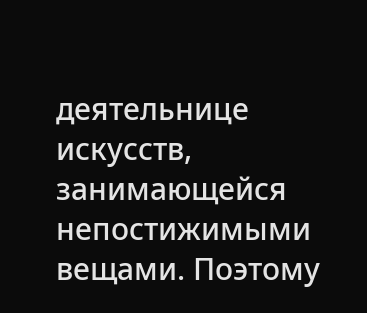деятельнице искусств, занимающейся непостижимыми вещами. Поэтому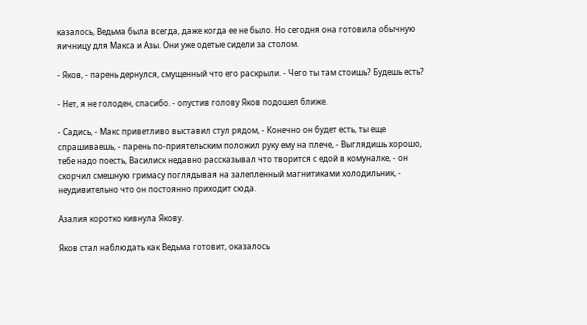казалось, Ведьма была всегда, даже когда ее не было. Но сегодня она готовила обычную яичницу для Макса и Азы. Они уже одетые сидели за столом.

- Яков, - парень дернулся, смущенный что его раскрыли. - Чего ты там стоишь? Будешь есть?

- Нет, я не голоден, спасибо. - опустив голову Яков подошел ближе.

- Садись, - Макс приветливо выставил стул рядом, - Конечно он будет есть, ты еще спрашиваешь, - парень по-приятельским положил руку ему на плече, - Выглядишь хорошо, тебе надо поесть, Василиск недавно рассказывал что творится с едой в комуналке, - он скорчил смешную гримасу поглядывая на залепленный магнитиками холодильник, - неудивительно что он постоянно приходит сюда.

Азалия коротко кивнула Якову.

Яков стал наблюдать как Ведьма готовит, оказалось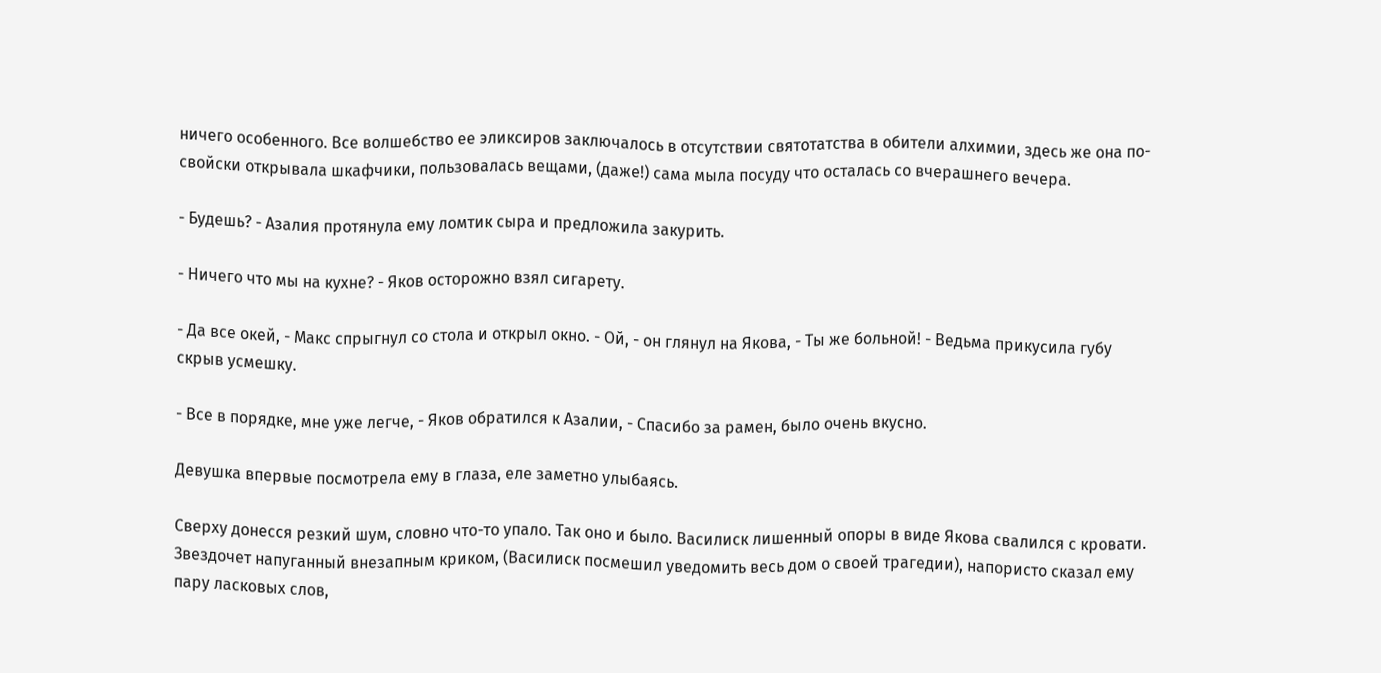ничего особенного. Все волшебство ее эликсиров заключалось в отсутствии святотатства в обители алхимии, здесь же она по-свойски открывала шкафчики, пользовалась вещами, (даже!) сама мыла посуду что осталась со вчерашнего вечера.

- Будешь? - Азалия протянула ему ломтик сыра и предложила закурить.

- Ничего что мы на кухне? - Яков осторожно взял сигарету.

- Да все окей, - Макс спрыгнул со стола и открыл окно. - Ой, - он глянул на Якова, - Ты же больной! - Ведьма прикусила губу скрыв усмешку.

- Все в порядке, мне уже легче, - Яков обратился к Азалии, - Спасибо за рамен, было очень вкусно.

Девушка впервые посмотрела ему в глаза, еле заметно улыбаясь.

Сверху донесся резкий шум, словно что-то упало. Так оно и было. Василиск лишенный опоры в виде Якова свалился с кровати. Звездочет напуганный внезапным криком, (Василиск посмешил уведомить весь дом о своей трагедии), напористо сказал ему пару ласковых слов,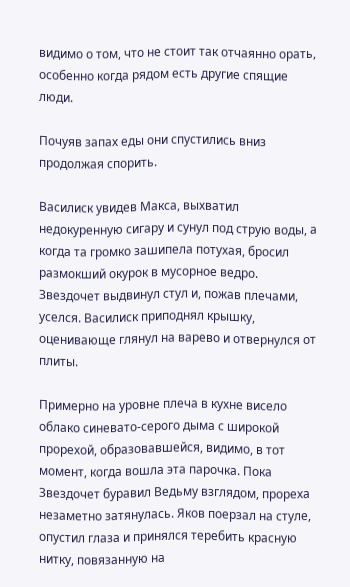видимо о том, что не стоит так отчаянно орать, особенно когда рядом есть другие спящие люди.

Почуяв запах еды они спустились вниз продолжая спорить.

Василиск увидев Макса, выхватил недокуренную сигару и сунул под струю воды, а когда та громко зашипела потухая, бросил размокший окурок в мусорное ведро. Звездочет выдвинул стул и, пожав плечами, уселся. Василиск приподнял крышку, оценивающе глянул на варево и отвернулся от плиты.

Примерно на уровне плеча в кухне висело облако синевато-серого дыма с широкой прорехой, образовавшейся, видимо, в тот момент, когда вошла эта парочка. Пока Звездочет буравил Ведьму взглядом, прореха незаметно затянулась. Яков поерзал на стуле, опустил глаза и принялся теребить красную нитку, повязанную на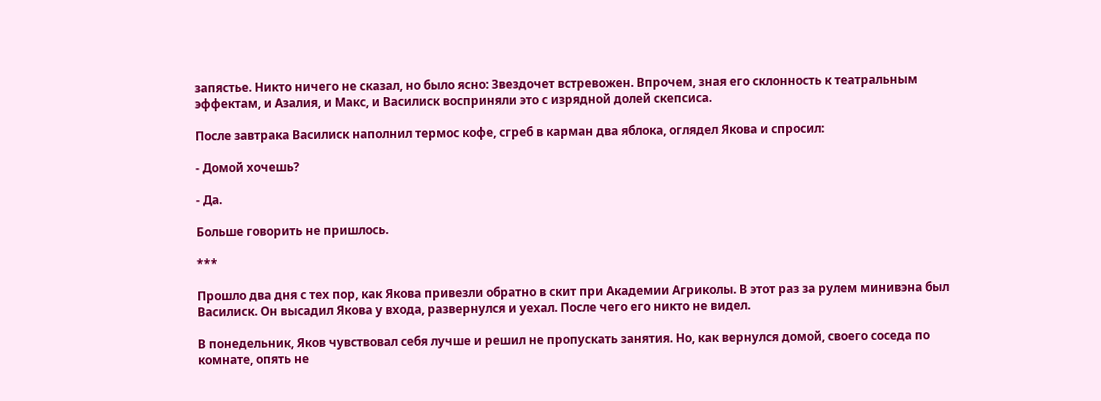запястье. Никто ничего не сказал, но было ясно: Звездочет встревожен. Впрочем, зная его склонность к театральным эффектам, и Азалия, и Макс, и Василиск восприняли это с изрядной долей скепсиса.

После завтрака Василиск наполнил термос кофе, сгреб в карман два яблока, оглядел Якова и спросил:

- Домой хочешь?

- Да.

Больше говорить не пришлось.

***

Прошло два дня с тех пор, как Якова привезли обратно в скит при Академии Агриколы. В этот раз за рулем минивэна был Василиск. Он высадил Якова у входа, развернулся и уехал. После чего его никто не видел.

В понедельник, Яков чувствовал себя лучше и решил не пропускать занятия. Но, как вернулся домой, своего соседа по комнате, опять не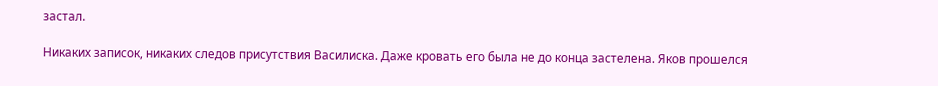застал.

Никаких записок, никаких следов присутствия Василиска. Даже кровать его была не до конца застелена. Яков прошелся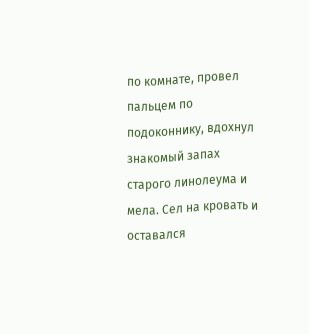по комнате, провел пальцем по подоконнику, вдохнул знакомый запах старого линолеума и мела. Сел на кровать и оставался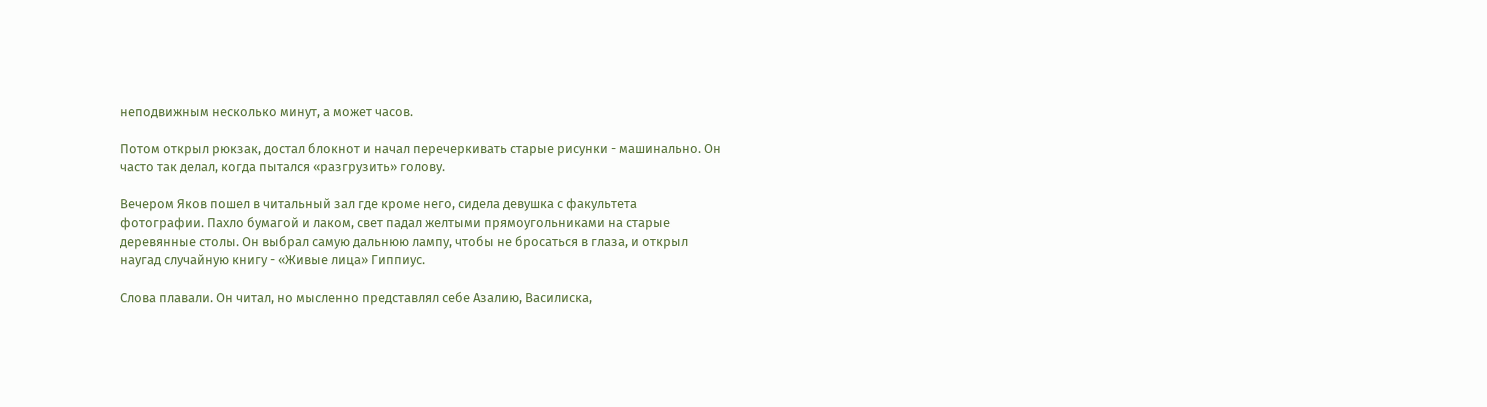неподвижным несколько минут, а может часов.

Потом открыл рюкзак, достал блокнот и начал перечеркивать старые рисунки - машинально. Он часто так делал, когда пытался «разгрузить» голову.

Вечером Яков пошел в читальный зал где кроме него, сидела девушка с факультета фотографии. Пахло бумагой и лаком, свет падал желтыми прямоугольниками на старые деревянные столы. Он выбрал самую дальнюю лампу, чтобы не бросаться в глаза, и открыл наугад случайную книгу - «Живые лица» Гиппиус.

Слова плавали. Он читал, но мысленно представлял себе Азалию, Василиска,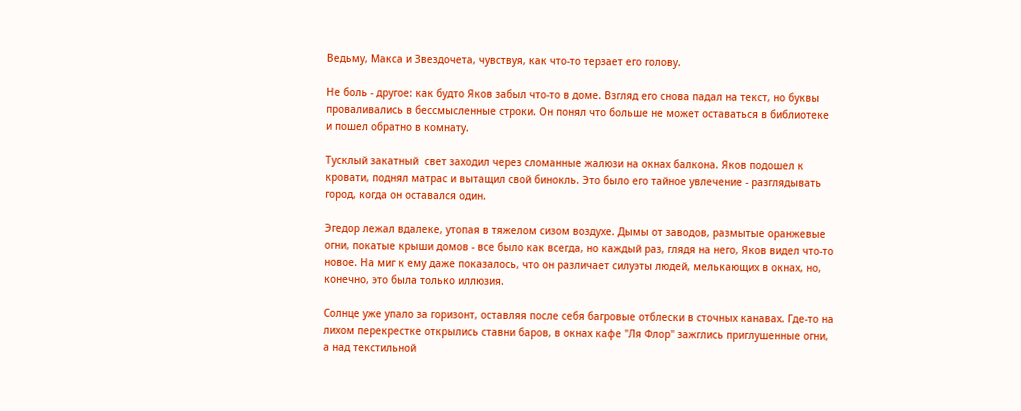Ведьму, Макса и Звездочета, чувствуя, как что-то терзает его голову.

Не боль - другое: как будто Яков забыл что-то в доме. Взгляд его снова падал на текст, но буквы проваливались в бессмысленные строки. Он понял что больше не может оставаться в библиотеке и пошел обратно в комнату.

Тусклый закатный  свет заходил через сломанные жалюзи на окнах балкона. Яков подошел к кровати, поднял матрас и вытащил свой бинокль. Это было его тайное увлечение - разглядывать город, когда он оставался один.

Эгедор лежал вдалеке, утопая в тяжелом сизом воздухе. Дымы от заводов, размытые оранжевые огни, покатые крыши домов - все было как всегда, но каждый раз, глядя на него, Яков видел что-то новое. На миг к ему даже показалось, что он различает силуэты людей, мелькающих в окнах, но, конечно, это была только иллюзия.

Солнце уже упало за горизонт, оставляя после себя багровые отблески в сточных канавах. Где-то на лихом перекрестке открылись ставни баров, в окнах кафе "Ля Флор" зажглись приглушенные огни, а над текстильной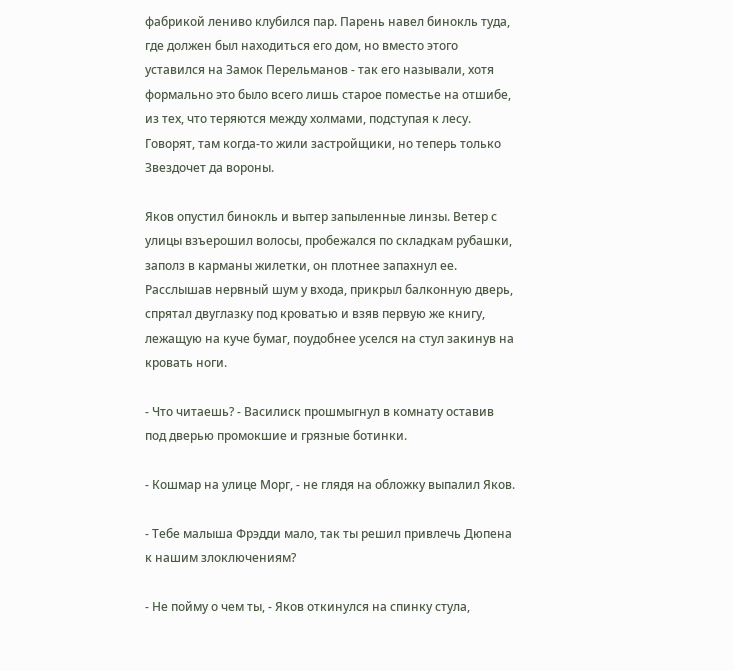фабрикой лениво клубился пар. Парень навел бинокль туда, где должен был находиться его дом, но вместо этого уставился на Замок Перельманов - так его называли, хотя формально это было всего лишь старое поместье на отшибе, из тех, что теряются между холмами, подступая к лесу. Говорят, там когда-то жили застройщики, но теперь только Звездочет да вороны.

Яков опустил бинокль и вытер запыленные линзы. Ветер с улицы взъерошил волосы, пробежался по складкам рубашки, заполз в карманы жилетки, он плотнее запахнул ее. Расслышав нервный шум у входа, прикрыл балконную дверь, спрятал двуглазку под кроватью и взяв первую же книгу, лежащую на куче бумаг, поудобнее уселся на стул закинув на кровать ноги.

- Что читаешь? - Василиск прошмыгнул в комнату оставив под дверью промокшие и грязные ботинки.

- Кошмар на улице Морг, - не глядя на обложку выпалил Яков.

- Тебе малыша Фрэдди мало, так ты решил привлечь Дюпена к нашим злоключениям?

- Не пойму о чем ты, - Яков откинулся на спинку стула,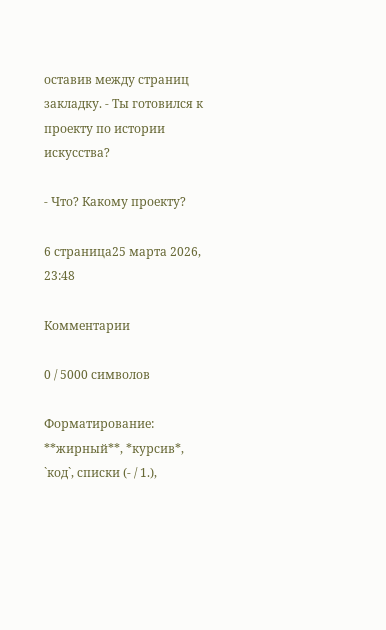оставив между страниц закладку. - Ты готовился к проекту по истории искусства?

- Что? Какому проекту?

6 страница25 марта 2026, 23:48

Комментарии

0 / 5000 символов

Форматирование: **жирный**, *курсив*, `код`, списки (- / 1.),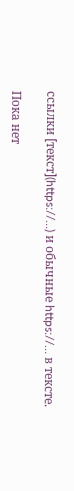ссылки [текст](https://…) и обычные https://… в тексте.

Пока нет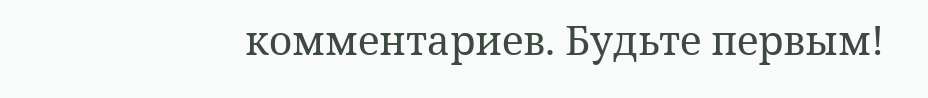комментариев. Будьте первым!